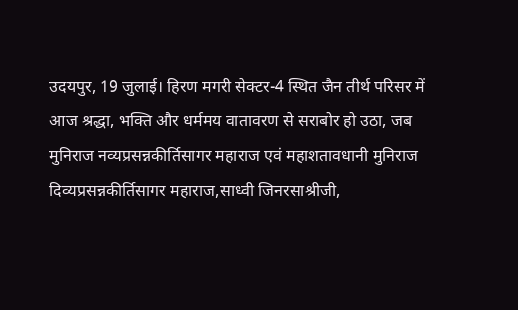उदयपुर, 19 जुलाई। हिरण मगरी सेक्टर-4 स्थित जैन तीर्थ परिसर में आज श्रद्धा, भक्ति और धर्ममय वातावरण से सराबोर हो उठा, जब मुनिराज नव्यप्रसन्नकीर्तिसागर महाराज एवं महाशतावधानी मुनिराज दिव्यप्रसन्नकीर्तिसागर महाराज,साध्वी जिनरसाश्रीजी,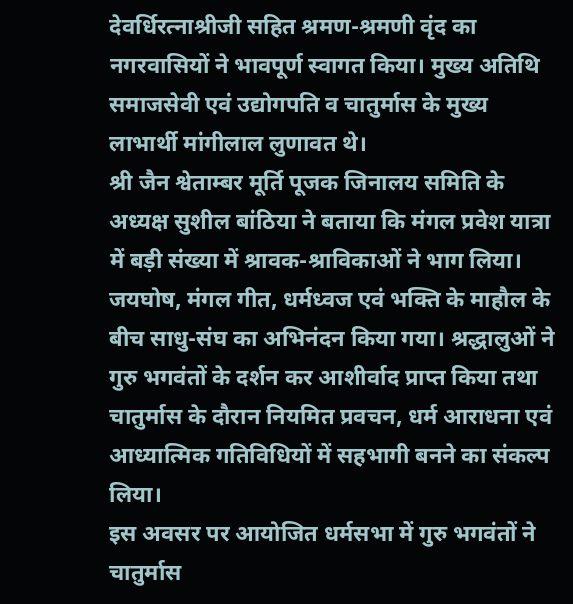देवर्धिरत्नाश्रीजी सहित श्रमण-श्रमणी वृंद का नगरवासियों ने भावपूर्ण स्वागत किया। मुख्य अतिथि समाजसेवी एवं उद्योगपति व चातुर्मास के मुख्य लाभार्थी मांगीलाल लुणावत थे।
श्री जैन श्वेताम्बर मूर्ति पूजक जिनालय समिति के अध्यक्ष सुशील बांठिया ने बताया कि मंगल प्रवेश यात्रा में बड़ी संख्या में श्रावक-श्राविकाओं ने भाग लिया। जयघोष, मंगल गीत, धर्मध्वज एवं भक्ति के माहौल के बीच साधु-संघ का अभिनंदन किया गया। श्रद्धालुओं ने गुरु भगवंतों के दर्शन कर आशीर्वाद प्राप्त किया तथा चातुर्मास के दौरान नियमित प्रवचन, धर्म आराधना एवं आध्यात्मिक गतिविधियों में सहभागी बनने का संकल्प लिया।
इस अवसर पर आयोजित धर्मसभा में गुरु भगवंतों ने चातुर्मास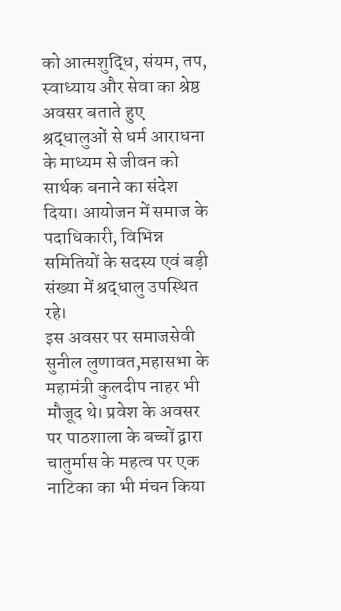को आत्मशुद्धि, संयम, तप, स्वाध्याय और सेवा का श्रेष्ठ अवसर बताते हुए श्रद्धालुओं से धर्म आराधना के माध्यम से जीवन को सार्थक बनाने का संदेश दिया। आयोजन में समाज के पदाधिकारी, विभिन्न समितियों के सदस्य एवं बड़ी संख्या में श्रद्धालु उपस्थित रहे।
इस अवसर पर समाजसेवी सुनील लुणावत,महासभा के महामंत्री कुलदीप नाहर भी मौजूद थे। प्रवेश के अवसर पर पाठशाला के बच्चों द्वारा चातुर्मास के महत्व पर एक नाटिका का भी मंचन किया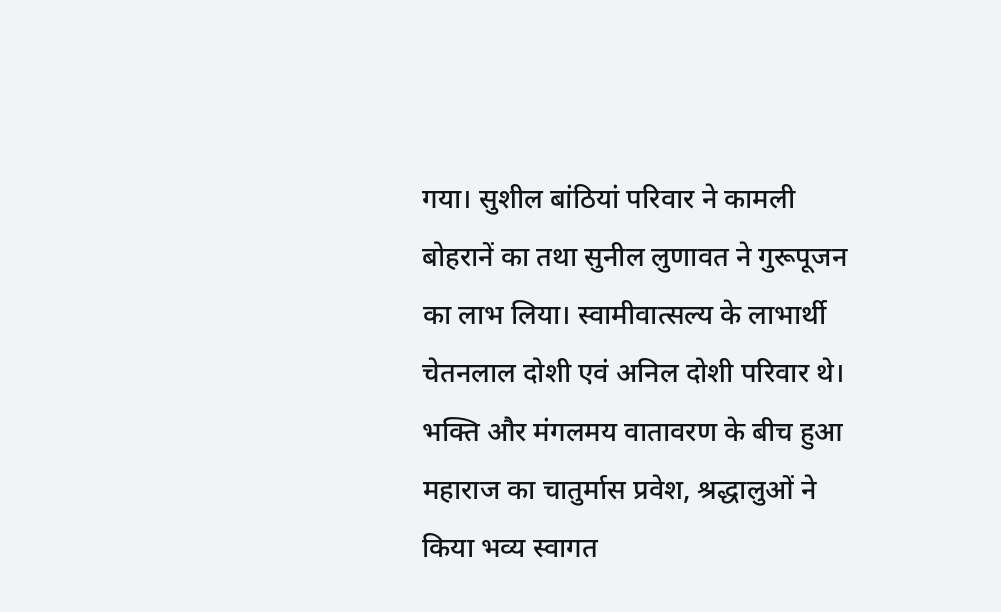गया। सुशील बांठियां परिवार ने कामली बोहरानें का तथा सुनील लुणावत ने गुरूपूजन का लाभ लिया। स्वामीवात्सल्य के लाभार्थी चेतनलाल दोशी एवं अनिल दोशी परिवार थे।
भक्ति और मंगलमय वातावरण के बीच हुआ महाराज का चातुर्मास प्रवेश, श्रद्धालुओं ने किया भव्य स्वागत